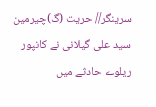سرینگر// حریت (گ)چیرمین سید علی گیلانی نے کانپور ریلوے حادثے میں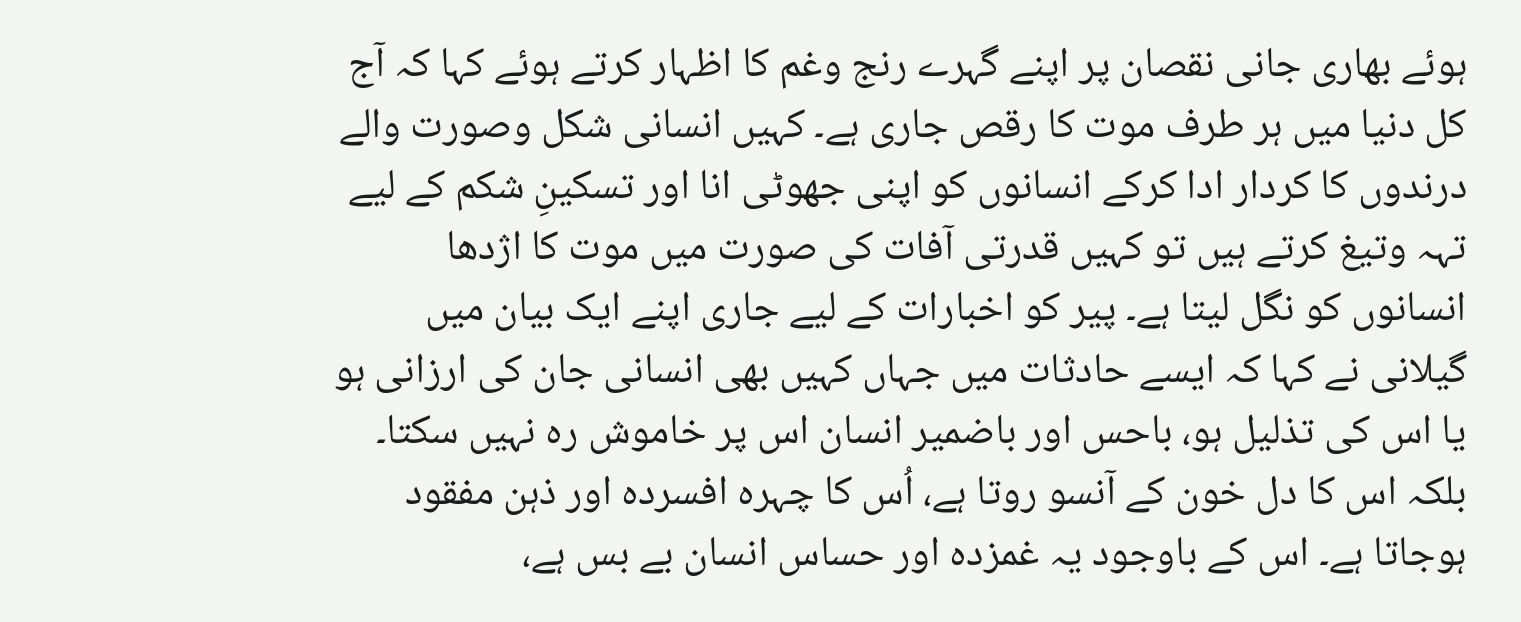ہوئے بھاری جانی نقصان پر اپنے گہرے رنج وغم کا اظہار کرتے ہوئے کہا کہ آج کل دنیا میں ہر طرف موت کا رقص جاری ہے۔ کہیں انسانی شکل وصورت والے درندوں کا کردار ادا کرکے انسانوں کو اپنی جھوٹی انا اور تسکینِ شکم کے لیے تہہ وتیغ کرتے ہیں تو کہیں قدرتی آفات کی صورت میں موت کا اژدھا انسانوں کو نگل لیتا ہے۔ پیر کو اخبارات کے لیے جاری اپنے ایک بیان میں گیلانی نے کہا کہ ایسے حادثات میں جہاں کہیں بھی انسانی جان کی ارزانی ہو یا اس کی تذلیل ہو، باحس اور باضمیر انسان اس پر خاموش رہ نہیں سکتا۔ بلکہ اس کا دل خون کے آنسو روتا ہے، اُس کا چہرہ افسردہ اور ذہن مفقود ہوجاتا ہے۔ اس کے باوجود یہ غمزدہ اور حساس انسان بے بس ہے،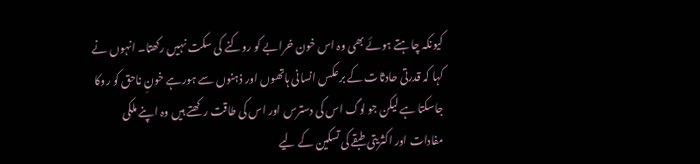کیونکہ چاہتے ہوئے بھی وہ اس خون خرابے کو روکنے کی سکت نہیں رکھتا۔ انہوں نے کہا کہ قدرتی حادثات کے برعکس انسانی ہاتھوں اور ذہنوں سے ہورہے خونِ ناحق کو روکا جاسکتا ہے لیکن جو لوگ اس کی دسترس اور اس کی طاقت رکھتے ہیں وہ اپنے ملکی مفادات اور اکثریتی طبقے کی تسکین کے لیے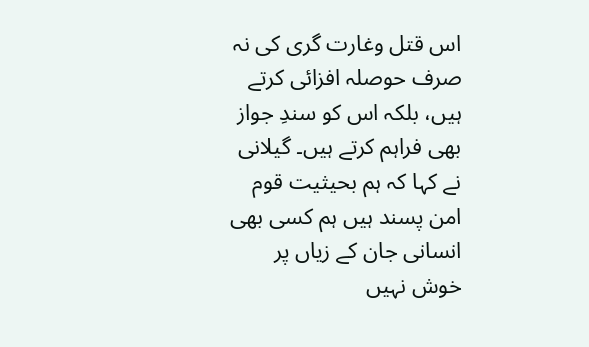اس قتل وغارت گری کی نہ صرف حوصلہ افزائی کرتے ہیں، بلکہ اس کو سندِ جواز بھی فراہم کرتے ہیں۔ گیلانی نے کہا کہ ہم بحیثیت قوم امن پسند ہیں ہم کسی بھی انسانی جان کے زیاں پر خوش نہیں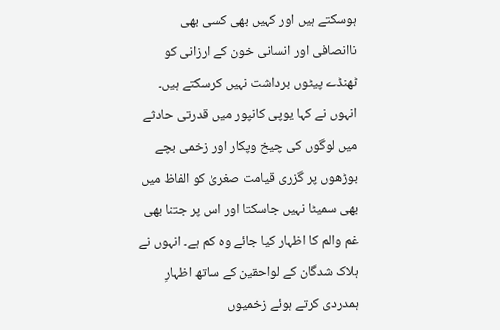ہوسکتے ہیں اور کہیں بھی کسی بھی ناانصافی اور انسانی خون کے ارزانی کو ٹھنڈے پیٹوں برداشت نہیں کرسکتے ہیں۔ انہوں نے کہا یوپی کانپور میں قدرتی حادثے میں لوگوں کی چیخ وپکار اور زخمی بچے بوڑھوں پر گزری قیامت صغریٰ کو الفاظ میں بھی سمیٹا نہیں جاسکتا اور اس پر جتنا بھی غم والم کا اظہار کیا جائے وہ کم ہے۔ انہوں نے ہلاک شدگان کے لواحقین کے ساتھ اظہارِ ہمدردی کرتے ہوئے زخمیوں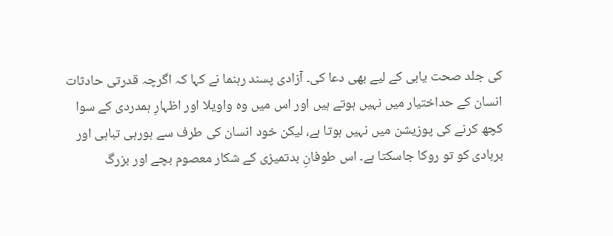کی جلد صحت یابی کے لیے بھی دعا کی۔ آزادی پسند رہنما نے کہا کہ اگرچہ قدرتی حادثات انسان کے حداختیار میں نہیں ہوتے ہیں اور اس میں وہ واویلا اور اظہارِ ہمدردی کے سوا کچھ کرنے کی پوزیشن میں نہیں ہوتا ہے، لیکن خود انسان کی طرف سے ہورہی تباہی اور بربادی کو تو روکا جاسکتا ہے۔ اس طوفانِ بدتمیزی کے شکار معصوم بچے اور بزرگ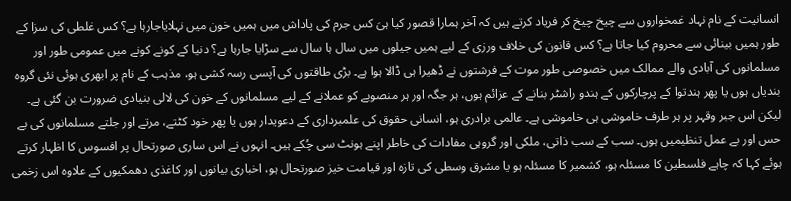انسانیت کے نام نہاد غمخواروں سے چیخ چیخ کر فریاد کرتے ہیں کہ آخر ہمارا قصور کیا ہیَ کس جرم کی پاداش میں ہمیں خون میں نہلایاجارہا ہے؟ کس غلطی کی سزا کے طور ہمیں بینائی سے محروم کیا جاتا ہے؟ کس قانون کی خلاف ورزی کے لیے ہمیں جیلوں میں سال ہا سال سے سڑایا جارہا ہے؟ دنیا کے کونے کونے میں عمومی طور اور مسلمانوں کی آبادی والے ممالک میں خصوصی طور موت کے فرشتوں نے ڈھیرا ہی ڈالا ہوا ہے۔ بڑی طاقتوں کی آپسی رسہ کشی ہو، مذہب کے نام پر ابھری ہوئی نئی گروہ بندیاں ہوں یا پھر ہندتوا کے پرچارکوں کے ہندو راشٹر بنانے کے عزائم ہوں، ہر جگہ اور ہر منصوبے کو عملانے کے لیے مسلمانوں کے خون کی لالی بنیادی ضرورت بن گئی ہے۔ لیکن اس جبر وقہر پر ہر طرف خاموشی ہی خاموشی ہے۔ عالمی برادری ہو، انسانی حقوق کی علمبرداری کے دعویدار ہوں یا پھر خود کٹتے، مرتے اور جلتے مسلمانوں کی بے حس اور بے عمل تنظیمیں ہوں۔ سب کے سب ذاتی، ملکی اور گروہی مفادات کی خاطر اپنے ہونٹ سی چُکے ہیں۔ انہوں نے اس ساری صورتحال پر افسوس کا اظہار کرتے ہوئے کہا کہ چاہے فلسطین کا مسئلہ ہو، کشمیر کا مسئلہ ہو یا مشرق وسطی کی تازہ اور قیامت خیز صورتحال ہو، اخباری بیانوں اور کاغذی دھمکیوں کے علاوہ اس زخمی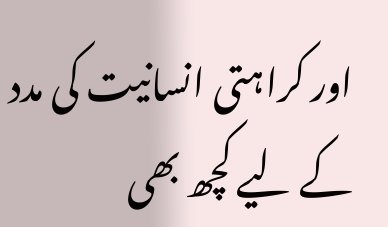اور کراہتی انسانیت کی مدد کے لیے کچھ بھی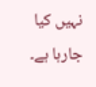نہیں کیا جارہا ہے۔